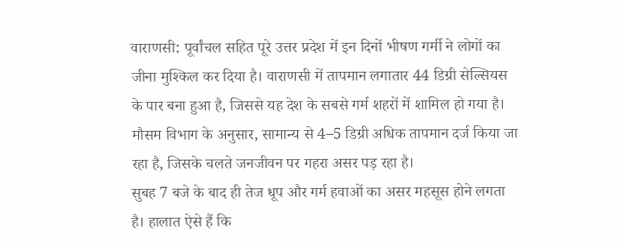वाराणसी: पूर्वांचल सहित पूरे उत्तर प्रदेश में इन दिनों भीषण गर्मी ने लोगों का जीना मुश्किल कर दिया है। वाराणसी में तापमान लगातार 44 डिग्री सेल्सियस के पार बना हुआ है, जिससे यह देश के सबसे गर्म शहरों में शामिल हो गया है। मौसम विभाग के अनुसार, सामान्य से 4–5 डिग्री अधिक तापमान दर्ज किया जा रहा है, जिसके चलते जनजीवन पर गहरा असर पड़ रहा है।
सुबह 7 बजे के बाद ही तेज धूप और गर्म हवाओं का असर महसूस होने लगता है। हालात ऐसे हैं कि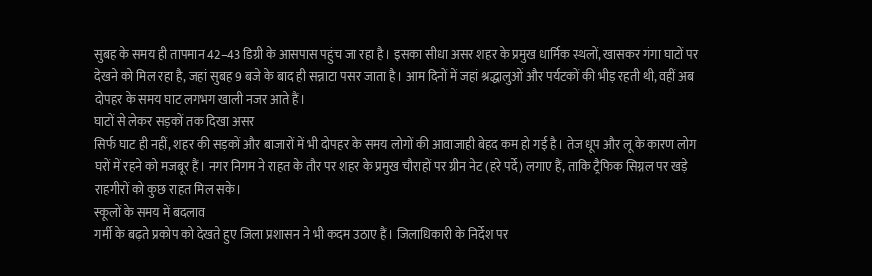सुबह के समय ही तापमान 42–43 डिग्री के आसपास पहुंच जा रहा है। इसका सीधा असर शहर के प्रमुख धार्मिक स्थलों, खासकर गंगा घाटों पर देखने को मिल रहा है, जहां सुबह 9 बजे के बाद ही सन्नाटा पसर जाता है। आम दिनों में जहां श्रद्धालुओं और पर्यटकों की भीड़ रहती थी, वहीं अब दोपहर के समय घाट लगभग खाली नजर आते हैं।
घाटों से लेकर सड़कों तक दिखा असर
सिर्फ घाट ही नहीं, शहर की सड़कों और बाजारों में भी दोपहर के समय लोगों की आवाजाही बेहद कम हो गई है। तेज धूप और लू के कारण लोग घरों में रहने को मजबूर हैं। नगर निगम ने राहत के तौर पर शहर के प्रमुख चौराहों पर ग्रीन नेट (हरे पर्दे) लगाए हैं, ताकि ट्रैफिक सिग्नल पर खड़े राहगीरों को कुछ राहत मिल सके।
स्कूलों के समय में बदलाव
गर्मी के बढ़ते प्रकोप को देखते हुए जिला प्रशासन ने भी कदम उठाए हैं। जिलाधिकारी के निर्देश पर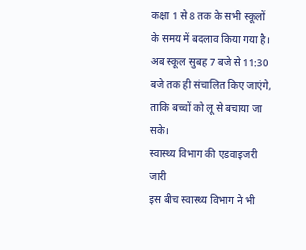कक्षा 1 से 8 तक के सभी स्कूलों के समय में बदलाव किया गया है। अब स्कूल सुबह 7 बजे से 11:30 बजे तक ही संचालित किए जाएंगे, ताकि बच्चों को लू से बचाया जा सके।
स्वास्थ्य विभाग की एडवाइजरी जारी
इस बीच स्वास्थ्य विभाग ने भी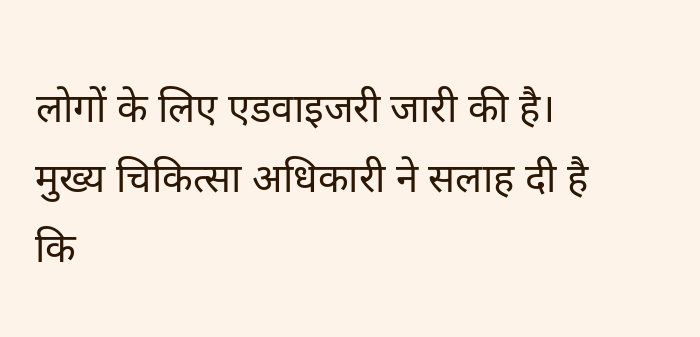लोगों के लिए एडवाइजरी जारी की है। मुख्य चिकित्सा अधिकारी ने सलाह दी है कि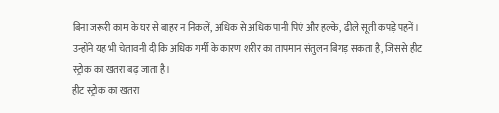बिना जरूरी काम के घर से बाहर न निकलें, अधिक से अधिक पानी पिएं और हल्के, ढीले सूती कपड़े पहनें। उन्होंने यह भी चेतावनी दी कि अधिक गर्मी के कारण शरीर का तापमान संतुलन बिगड़ सकता है, जिससे हीट स्ट्रोक का खतरा बढ़ जाता है।
हीट स्ट्रोक का खतरा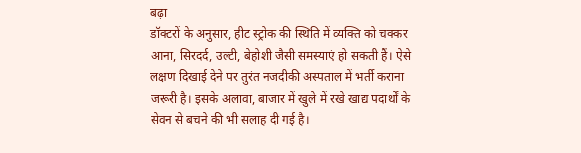बढ़ा
डॉक्टरों के अनुसार, हीट स्ट्रोक की स्थिति में व्यक्ति को चक्कर आना, सिरदर्द, उल्टी, बेहोशी जैसी समस्याएं हो सकती हैं। ऐसे लक्षण दिखाई देने पर तुरंत नजदीकी अस्पताल में भर्ती कराना जरूरी है। इसके अलावा, बाजार में खुले में रखे खाद्य पदार्थों के सेवन से बचने की भी सलाह दी गई है।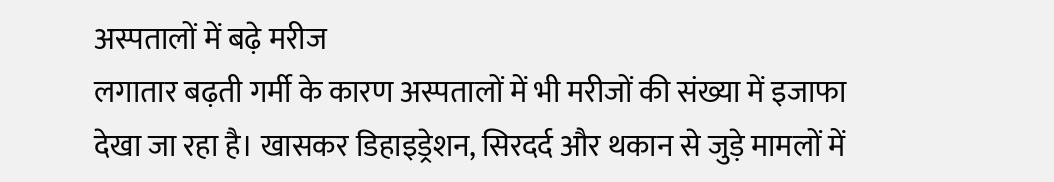अस्पतालों में बढ़े मरीज
लगातार बढ़ती गर्मी के कारण अस्पतालों में भी मरीजों की संख्या में इजाफा देखा जा रहा है। खासकर डिहाइड्रेशन, सिरदर्द और थकान से जुड़े मामलों में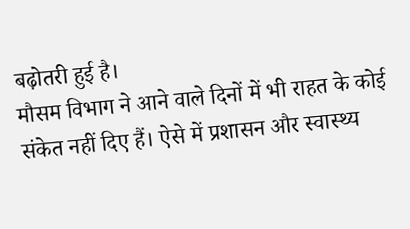बढ़ोतरी हुई है।
मौसम विभाग ने आने वाले दिनों में भी राहत के कोई संकेत नहीं दिए हैं। ऐसे में प्रशासन और स्वास्थ्य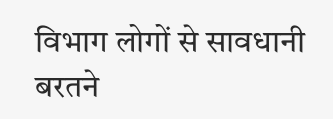विभाग लोगों से सावधानी बरतने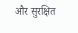और सुरक्षित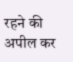रहने की अपील कर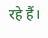रहे हैं।